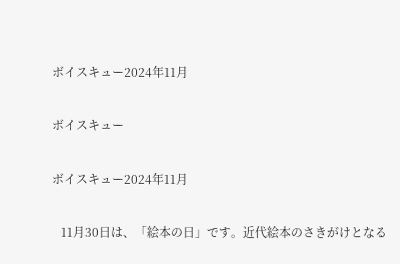ボイスキュー2024年11月

ボイスキュー

ボイスキュー2024年11月

   11月30日は、「絵本の日」です。近代絵本のさきがけとなる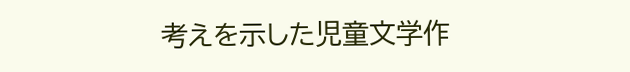考えを示した児童文学作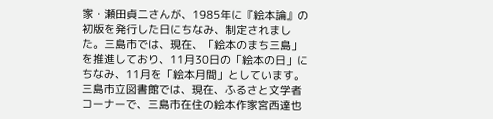家・瀬田貞二さんが、1985年に『絵本論』の初版を発行した日にちなみ、制定されました。三島市では、現在、「絵本のまち三島」を推進しており、11月30日の「絵本の日」にちなみ、11月を「絵本月間」としています。三島市立図書館では、現在、ふるさと文学者コーナーで、三島市在住の絵本作家宮西達也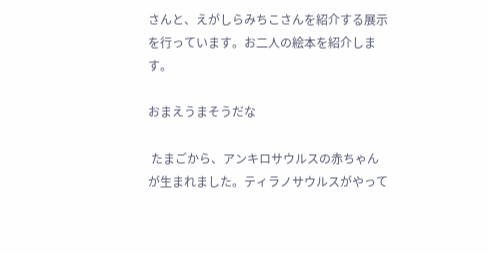さんと、えがしらみちこさんを紹介する展示を行っています。お二人の絵本を紹介します。

おまえうまそうだな

 たまごから、アンキロサウルスの赤ちゃんが生まれました。ティラノサウルスがやって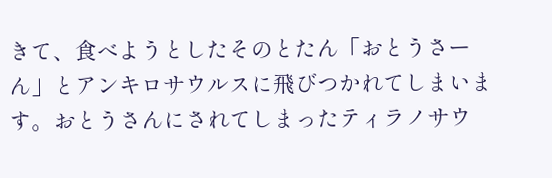きて、食べようとしたそのとたん「おとうさーん」とアンキロサウルスに飛びつかれてしまいます。おとうさんにされてしまったティラノサウ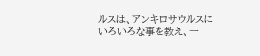ルスは、アンキロサウルスにいろいろな事を教え、一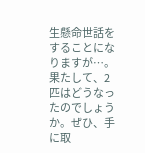生懸命世話をすることになりますが…。果たして、2匹はどうなったのでしょうか。ぜひ、手に取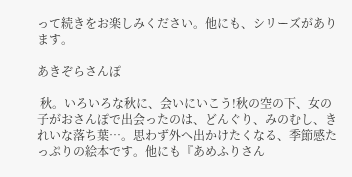って続きをお楽しみください。他にも、シリーズがあります。

あきぞらさんぽ

 秋。いろいろな秋に、会いにいこう!秋の空の下、女の子がおさんぽで出会ったのは、どんぐり、みのむし、きれいな落ち葉…。思わず外へ出かけたくなる、季節感たっぷりの絵本です。他にも『あめふりさん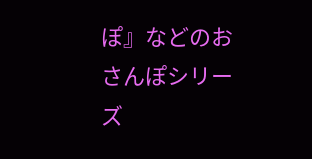ぽ』などのおさんぽシリーズ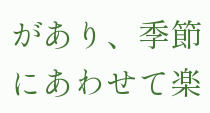があり、季節にあわせて楽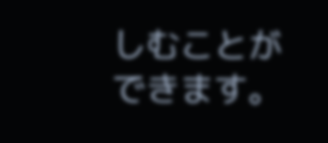しむことができます。